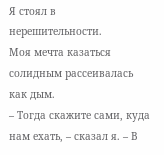Я стоял в нерешительности.
Моя мечта казаться солидным рассеивалась как дым.
– Тогда скажите сами, куда нам ехать, – сказал я. – В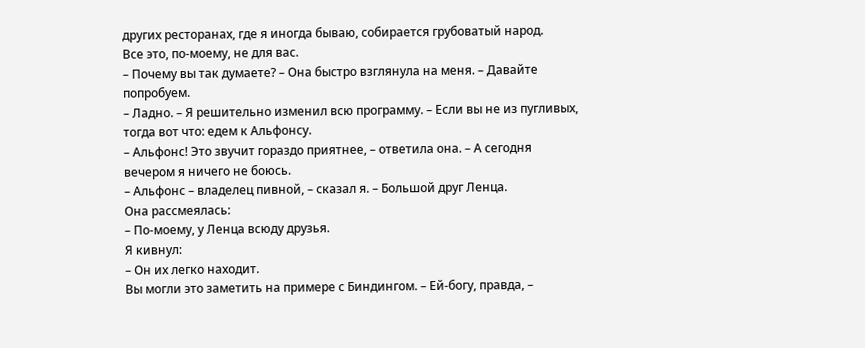других ресторанах, где я иногда бываю, собирается грубоватый народ.
Все это, по-моему, не для вас.
– Почему вы так думаете? – Она быстро взглянула на меня. – Давайте попробуем.
– Ладно. – Я решительно изменил всю программу. – Если вы не из пугливых, тогда вот что: едем к Альфонсу.
– Альфонс! Это звучит гораздо приятнее, – ответила она. – А сегодня вечером я ничего не боюсь.
– Альфонс – владелец пивной, – сказал я. – Большой друг Ленца.
Она рассмеялась:
– По-моему, у Ленца всюду друзья.
Я кивнул:
– Он их легко находит.
Вы могли это заметить на примере с Биндингом. – Ей-богу, правда, –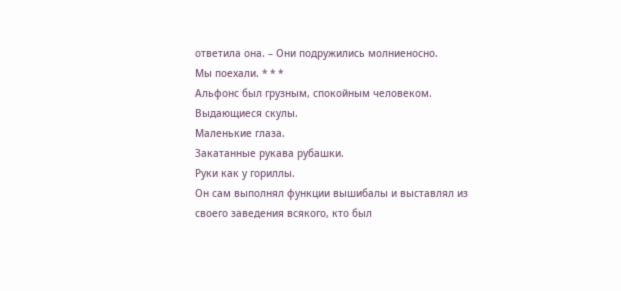ответила она. – Они подружились молниеносно.
Мы поехали. * * *
Альфонс был грузным, спокойным человеком.
Выдающиеся скулы.
Маленькие глаза.
Закатанные рукава рубашки.
Руки как у гориллы.
Он сам выполнял функции вышибалы и выставлял из своего заведения всякого, кто был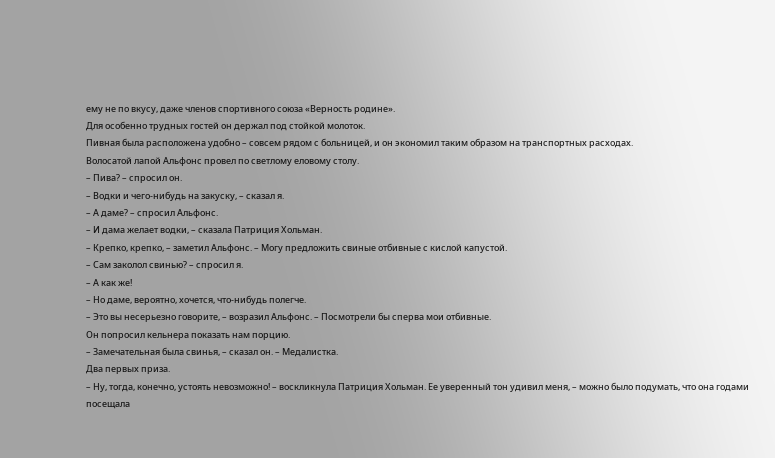ему не по вкусу, даже членов спортивного союза «Верность родине».
Для особенно трудных гостей он держал под стойкой молоток.
Пивная была расположена удобно – совсем рядом с больницей, и он экономил таким образом на транспортных расходах.
Волосатой лапой Альфонс провел по светлому еловому столу.
– Пива? – спросил он.
– Водки и чего-нибудь на закуску, – сказал я.
– А даме? – спросил Альфонс.
– И дама желает водки, – сказала Патриция Хольман.
– Крепко, крепко, – заметил Альфонс. – Могу предложить свиные отбивные с кислой капустой.
– Сам заколол свинью? – спросил я.
– А как же!
– Но даме, вероятно, хочется, что-нибудь полегче.
– Это вы несерьезно говорите, – возразил Альфонс. – Посмотрели бы сперва мои отбивные.
Он попросил кельнера показать нам порцию.
– Замечательная была свинья, – сказал он. – Медалистка.
Два первых приза.
– Ну, тогда, конечно, устоять невозможно! – воскликнула Патриция Хольман. Ее уверенный тон удивил меня, – можно было подумать, что она годами посещала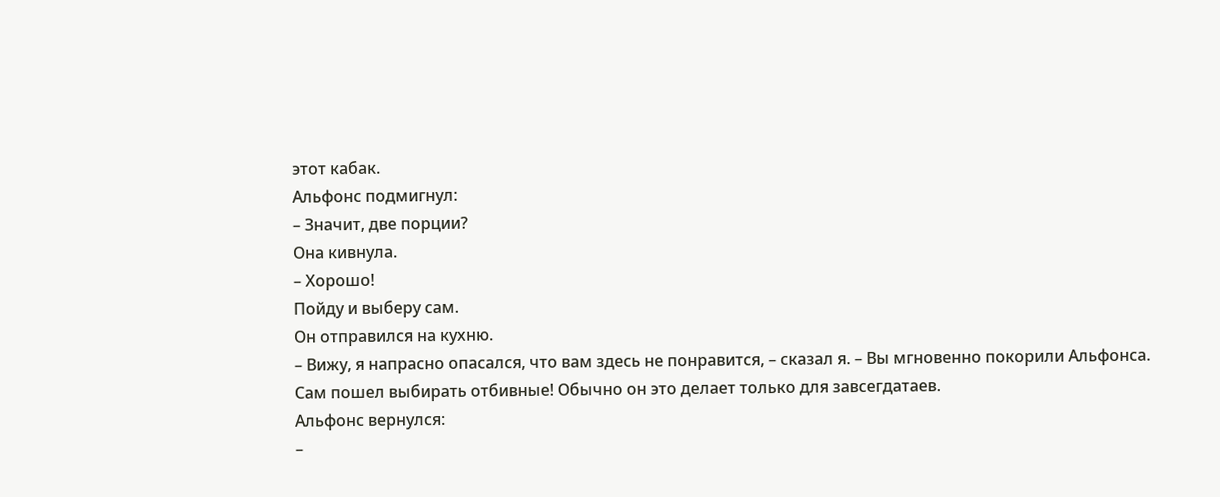этот кабак.
Альфонс подмигнул:
– Значит, две порции?
Она кивнула.
– Хорошо!
Пойду и выберу сам.
Он отправился на кухню.
– Вижу, я напрасно опасался, что вам здесь не понравится, – сказал я. – Вы мгновенно покорили Альфонса.
Сам пошел выбирать отбивные! Обычно он это делает только для завсегдатаев.
Альфонс вернулся:
–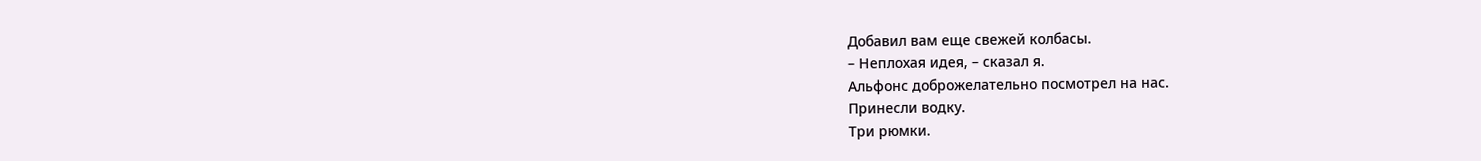Добавил вам еще свежей колбасы.
– Неплохая идея, – сказал я.
Альфонс доброжелательно посмотрел на нас.
Принесли водку.
Три рюмки.